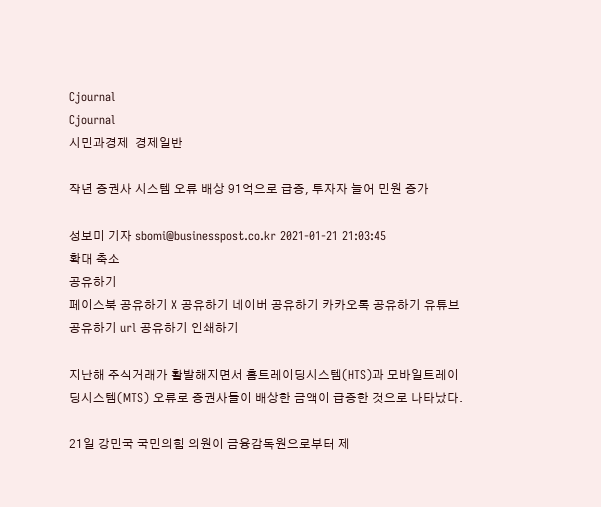Cjournal
Cjournal
시민과경제  경제일반

작년 증권사 시스템 오류 배상 91억으로 급증, 투자자 늘어 민원 증가

성보미 기자 sbomi@businesspost.co.kr 2021-01-21 21:03:45
확대 축소
공유하기
페이스북 공유하기 X 공유하기 네이버 공유하기 카카오톡 공유하기 유튜브 공유하기 url 공유하기 인쇄하기

지난해 주식거래가 활발해지면서 홈트레이딩시스템(HTS)과 모바일트레이딩시스템(MTS) 오류로 증권사들이 배상한 금액이 급증한 것으로 나타났다.

21일 강민국 국민의힘 의원이 금융감독원으로부터 제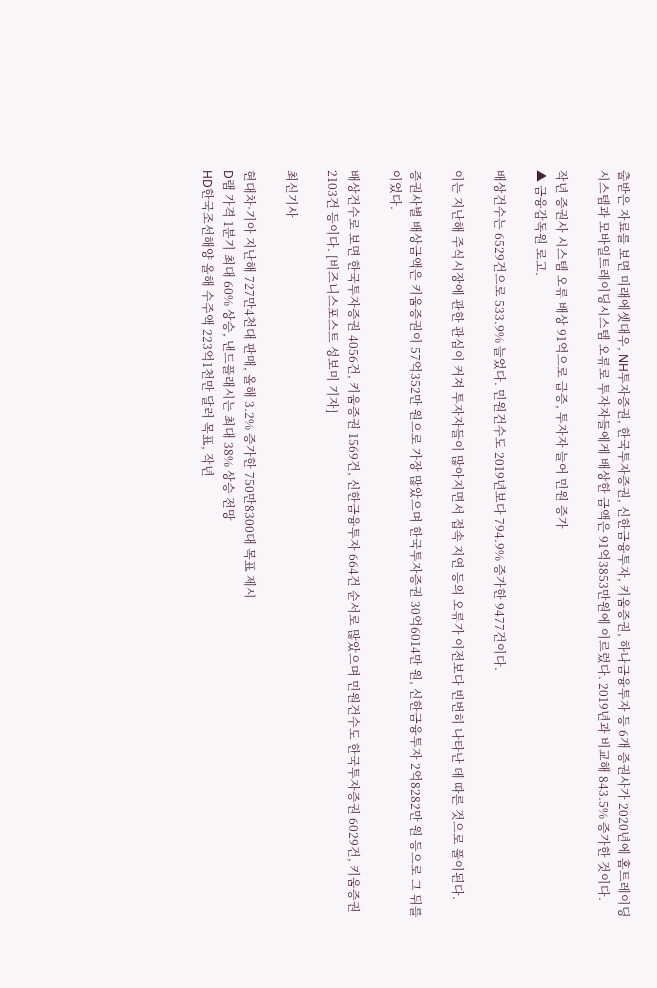출받은 자료를 보면 미래에셋대우, NH투자증권, 한국투자증권, 신한금융투자, 키움증권, 하나금융투자 등 6개 증권사가 2020년에 홈트레이딩시스템과 모바일트레이딩시스템 오류로 투자자들에게 배상한 금액은 91억3853만원에 이르렀다. 2019년과 비교해 843.5% 증가한 것이다.

작년 증권사 시스템 오류 배상 91억으로 급증, 투자자 늘어 민원 증가
▲ 금융감독원 로고.

배상건수는 6529건으로 533.9% 늘었다. 민원건수도 2019년보다 794.9% 증가한 9477건이다.

이는 지난해 주식시장에 관한 관심이 커져 투자자들이 많아지면서 접속 지연 등의 오류가 이전보다 빈번히 나타난 데 따른 것으로 풀이된다.

증권사별 배상금액은 키움증권이 57억352만 원으로 가장 많았으며 한국투자증권 30억6014만 원, 신한금융투자 2억8282만 원 등으로 그 뒤를 이었다.

배상건수로 보면 한국투자증권 4056건, 키움증권 1569건, 신한금융투자 664건 순서로 많았으며 민원건수도 한국투자증권 6029건, 키움증권 2103건 등이다. [비즈니스포스트 성보미 기자]

최신기사

현대차·기아 지난해 727만4천대 판매, 올해 3.2% 증가한 750만8300대 목표 제시
D램 가격 1분기 최대 60% 상승, 낸드플래시는 최대 38% 상승 전망
HD한국조선해양 올해 수주액 223억1천만 달러 목표, 작년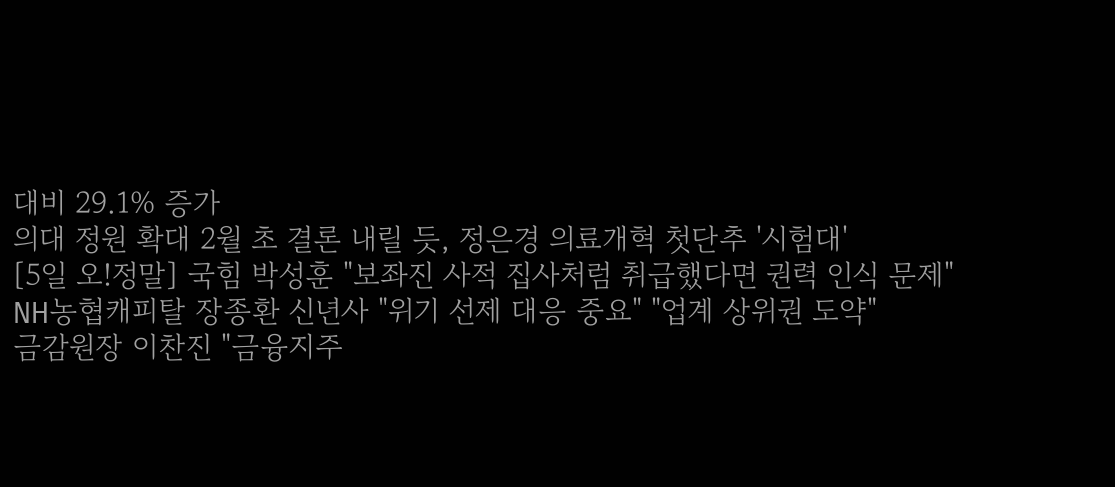대비 29.1% 증가
의대 정원 확대 2월 초 결론 내릴 듯, 정은경 의료개혁 첫단추 '시험대'
[5일 오!정말] 국힘 박성훈 "보좌진 사적 집사처럼 취급했다면 권력 인식 문제"
NH농협캐피탈 장종환 신년사 "위기 선제 대응 중요" "업계 상위권 도약"
금감원장 이찬진 "금융지주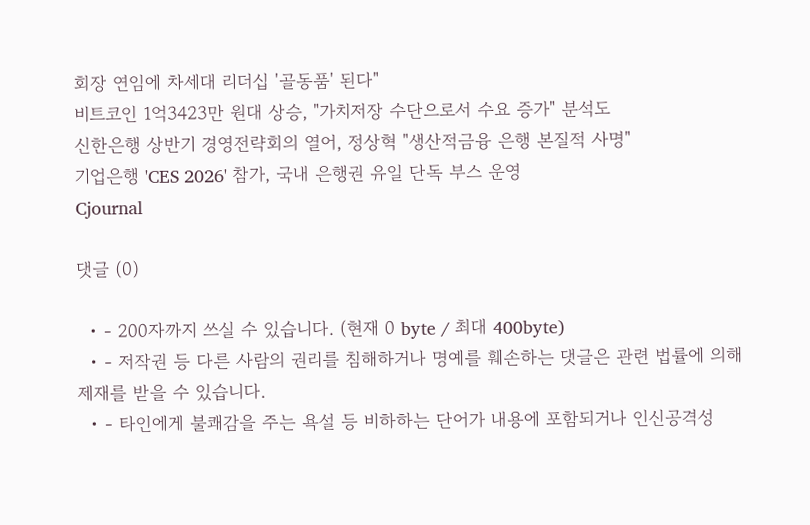회장 연임에 차세대 리더십 '골동품' 된다"
비트코인 1억3423만 원대 상승, "가치저장 수단으로서 수요 증가" 분석도
신한은행 상반기 경영전략회의 열어, 정상혁 "생산적금융 은행 본질적 사명"
기업은행 'CES 2026' 참가, 국내 은행권 유일 단독 부스 운영
Cjournal

댓글 (0)

  • - 200자까지 쓰실 수 있습니다. (현재 0 byte / 최대 400byte)
  • - 저작권 등 다른 사람의 권리를 침해하거나 명예를 훼손하는 댓글은 관련 법률에 의해 제재를 받을 수 있습니다.
  • - 타인에게 불쾌감을 주는 욕설 등 비하하는 단어가 내용에 포함되거나 인신공격성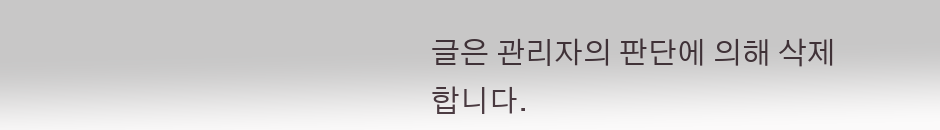글은 관리자의 판단에 의해 삭제 합니다.